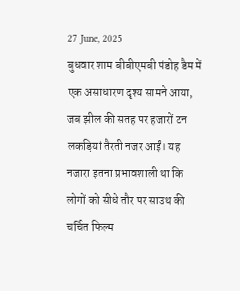27 June, 2025
बुधवार शाम बीबीएमबी पंडोह डैम में एक असाधारण दृश्य सामने आया, जब झील की सतह पर हजारों टन लकड़ियां तैरती नजर आईं। यह नजारा इतना प्रभावशाली था कि लोगों को सीधे तौर पर साउथ की चर्चित फिल्म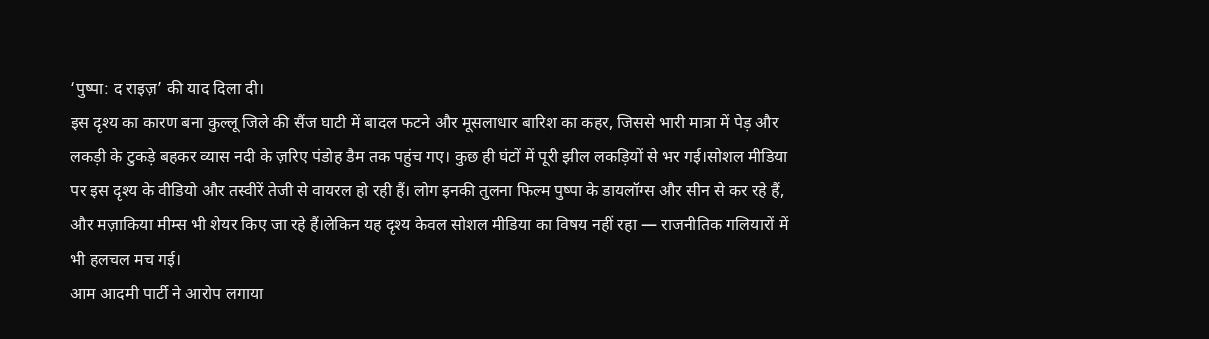‘पुष्पा: द राइज़’ की याद दिला दी।
इस दृश्य का कारण बना कुल्लू जिले की सैंज घाटी में बादल फटने और मूसलाधार बारिश का कहर, जिससे भारी मात्रा में पेड़ और लकड़ी के टुकड़े बहकर व्यास नदी के ज़रिए पंडोह डैम तक पहुंच गए। कुछ ही घंटों में पूरी झील लकड़ियों से भर गई।सोशल मीडिया पर इस दृश्य के वीडियो और तस्वीरें तेजी से वायरल हो रही हैं। लोग इनकी तुलना फिल्म पुष्पा के डायलॉग्स और सीन से कर रहे हैं, और मज़ाकिया मीम्स भी शेयर किए जा रहे हैं।लेकिन यह दृश्य केवल सोशल मीडिया का विषय नहीं रहा — राजनीतिक गलियारों में भी हलचल मच गई।
आम आदमी पार्टी ने आरोप लगाया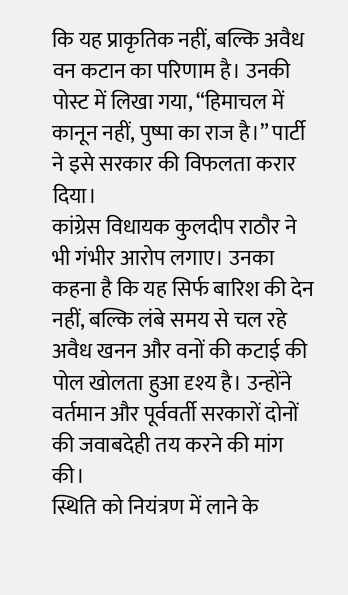कि यह प्राकृतिक नहीं, बल्कि अवैध वन कटान का परिणाम है। उनकी पोस्ट में लिखा गया, “हिमाचल में कानून नहीं, पुष्पा का राज है।” पार्टी ने इसे सरकार की विफलता करार दिया।
कांग्रेस विधायक कुलदीप राठौर ने भी गंभीर आरोप लगाए। उनका कहना है कि यह सिर्फ बारिश की देन नहीं, बल्कि लंबे समय से चल रहे अवैध खनन और वनों की कटाई की पोल खोलता हुआ दृश्य है। उन्होंने वर्तमान और पूर्ववर्ती सरकारों दोनों की जवाबदेही तय करने की मांग की।
स्थिति को नियंत्रण में लाने के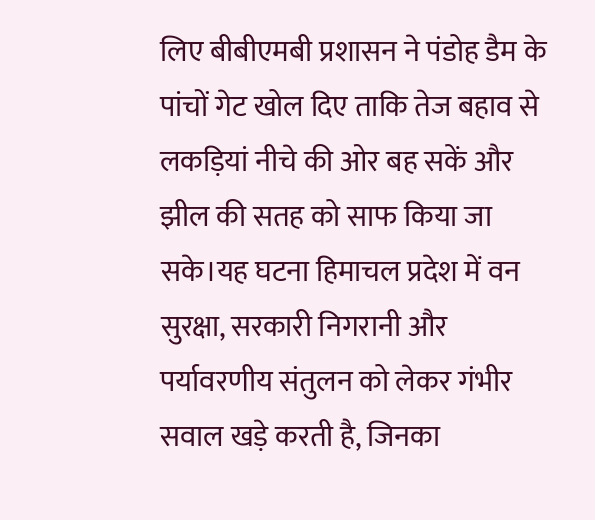लिए बीबीएमबी प्रशासन ने पंडोह डैम के पांचों गेट खोल दिए ताकि तेज बहाव से लकड़ियां नीचे की ओर बह सकें और झील की सतह को साफ किया जा सके।यह घटना हिमाचल प्रदेश में वन सुरक्षा, सरकारी निगरानी और पर्यावरणीय संतुलन को लेकर गंभीर सवाल खड़े करती है, जिनका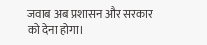जवाब अब प्रशासन और सरकार को देना होगा।